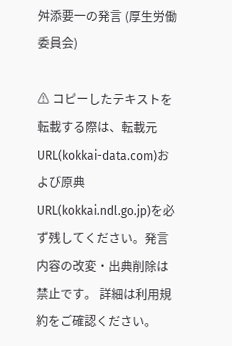舛添要一の発言 (厚生労働委員会)

⚠ コピーしたテキストを転載する際は、転載元URL(kokkai-data.com)および原典URL(kokkai.ndl.go.jp)を必ず残してください。発言内容の改変・出典削除は禁止です。 詳細は利用規約をご確認ください。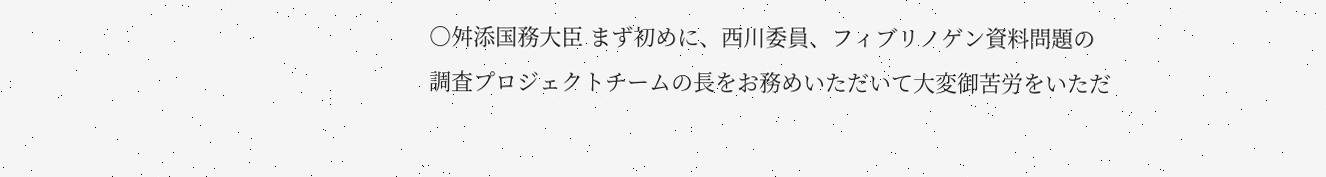○舛添国務大臣 まず初めに、西川委員、フィブリノゲン資料問題の調査プロジェクトチームの長をお務めいただいて大変御苦労をいただ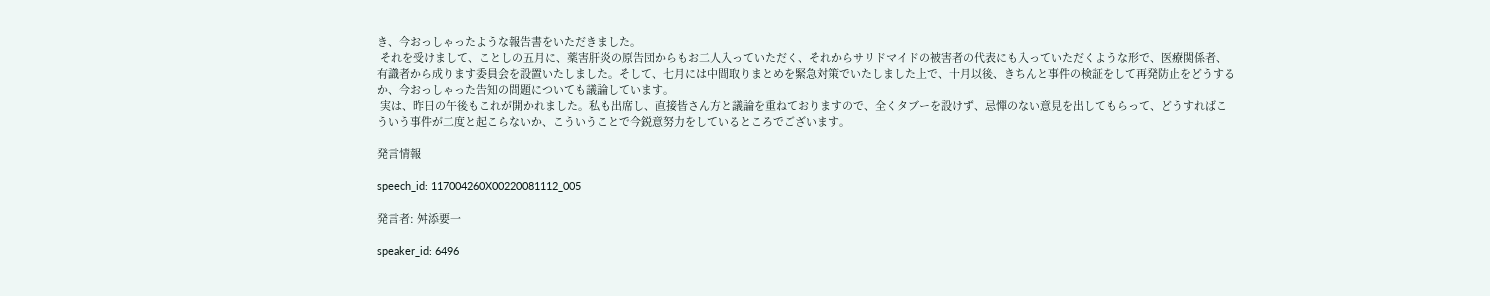き、今おっしゃったような報告書をいただきました。
 それを受けまして、ことしの五月に、薬害肝炎の原告団からもお二人入っていただく、それからサリドマイドの被害者の代表にも入っていただくような形で、医療関係者、有識者から成ります委員会を設置いたしました。そして、七月には中間取りまとめを緊急対策でいたしました上で、十月以後、きちんと事件の検証をして再発防止をどうするか、今おっしゃった告知の問題についても議論しています。
 実は、昨日の午後もこれが開かれました。私も出席し、直接皆さん方と議論を重ねておりますので、全くタブーを設けず、忌憚のない意見を出してもらって、どうすればこういう事件が二度と起こらないか、こういうことで今鋭意努力をしているところでございます。

発言情報

speech_id: 117004260X00220081112_005

発言者: 舛添要一

speaker_id: 6496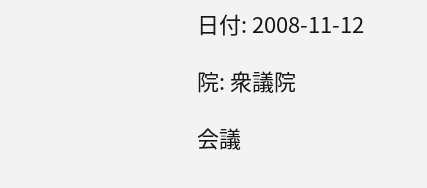日付: 2008-11-12

院: 衆議院

会議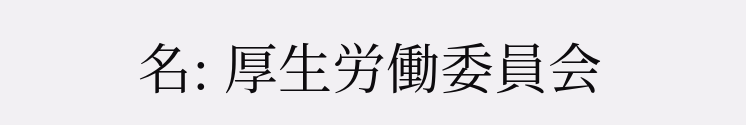名: 厚生労働委員会